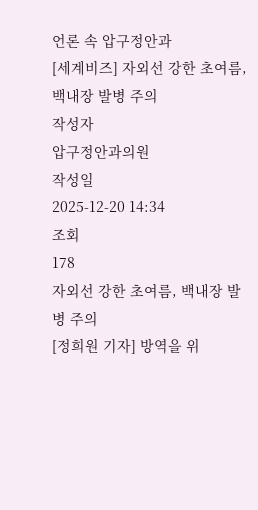언론 속 압구정안과
[세계비즈] 자외선 강한 초여름, 백내장 발병 주의
작성자
압구정안과의원
작성일
2025-12-20 14:34
조회
178
자외선 강한 초여름, 백내장 발병 주의
[정희원 기자] 방역을 위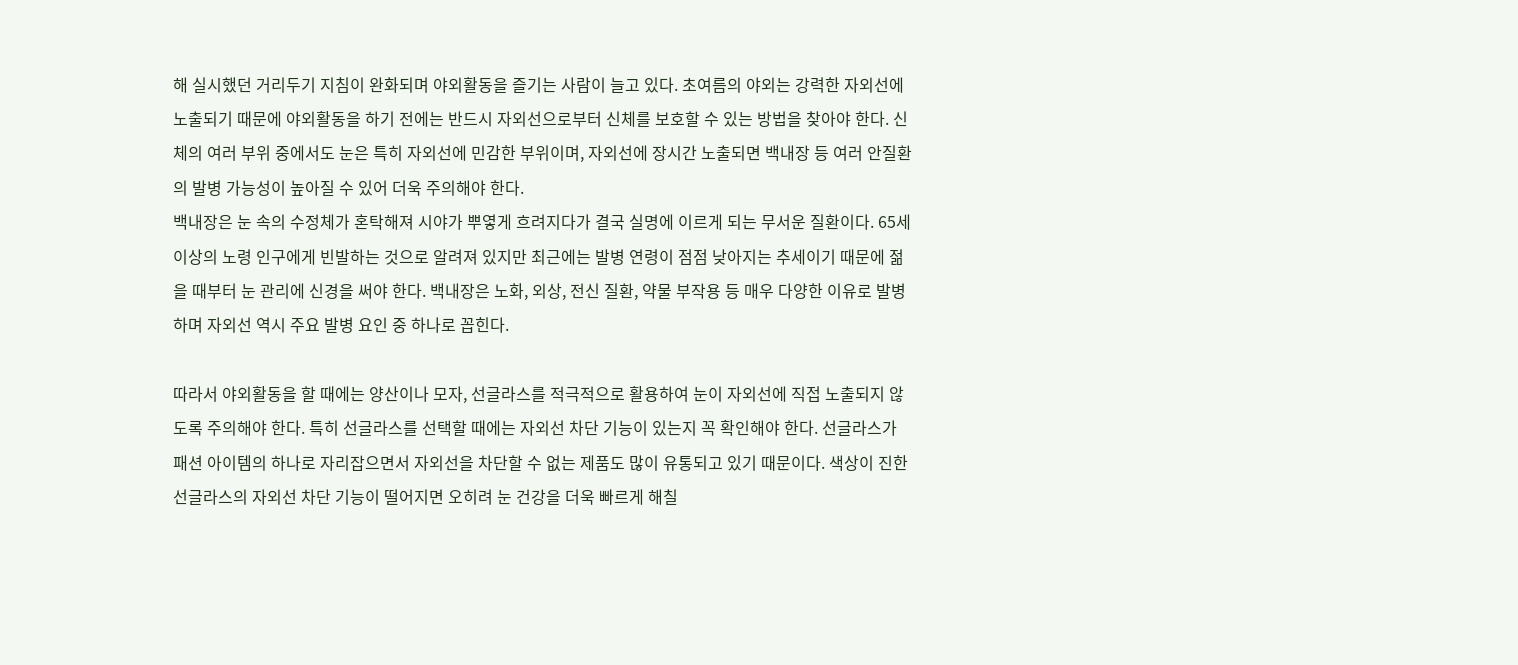해 실시했던 거리두기 지침이 완화되며 야외활동을 즐기는 사람이 늘고 있다. 초여름의 야외는 강력한 자외선에 노출되기 때문에 야외활동을 하기 전에는 반드시 자외선으로부터 신체를 보호할 수 있는 방법을 찾아야 한다. 신체의 여러 부위 중에서도 눈은 특히 자외선에 민감한 부위이며, 자외선에 장시간 노출되면 백내장 등 여러 안질환의 발병 가능성이 높아질 수 있어 더욱 주의해야 한다.
백내장은 눈 속의 수정체가 혼탁해져 시야가 뿌옇게 흐려지다가 결국 실명에 이르게 되는 무서운 질환이다. 65세 이상의 노령 인구에게 빈발하는 것으로 알려져 있지만 최근에는 발병 연령이 점점 낮아지는 추세이기 때문에 젊을 때부터 눈 관리에 신경을 써야 한다. 백내장은 노화, 외상, 전신 질환, 약물 부작용 등 매우 다양한 이유로 발병하며 자외선 역시 주요 발병 요인 중 하나로 꼽힌다.

따라서 야외활동을 할 때에는 양산이나 모자, 선글라스를 적극적으로 활용하여 눈이 자외선에 직접 노출되지 않도록 주의해야 한다. 특히 선글라스를 선택할 때에는 자외선 차단 기능이 있는지 꼭 확인해야 한다. 선글라스가 패션 아이템의 하나로 자리잡으면서 자외선을 차단할 수 없는 제품도 많이 유통되고 있기 때문이다. 색상이 진한 선글라스의 자외선 차단 기능이 떨어지면 오히려 눈 건강을 더욱 빠르게 해칠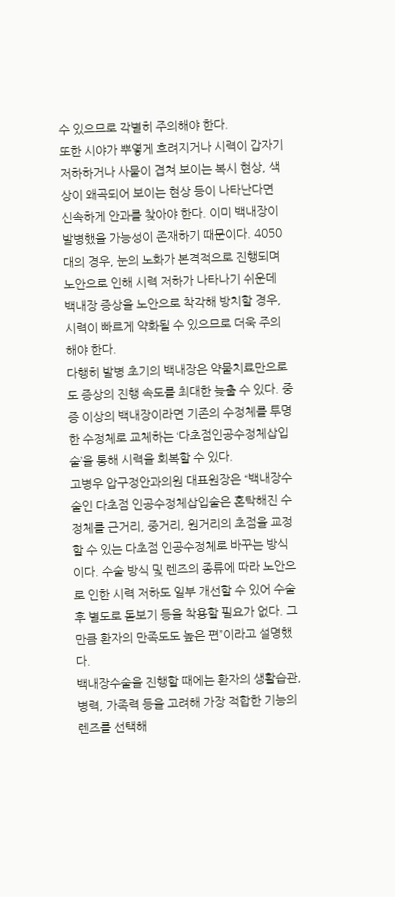수 있으므로 각별히 주의해야 한다.
또한 시야가 뿌옇게 흐려지거나 시력이 갑자기 저하하거나 사물이 겹쳐 보이는 복시 현상, 색상이 왜곡되어 보이는 현상 등이 나타난다면 신속하게 안과를 찾아야 한다. 이미 백내장이 발병했을 가능성이 존재하기 때문이다. 4050대의 경우, 눈의 노화가 본격적으로 진행되며 노안으로 인해 시력 저하가 나타나기 쉬운데 백내장 증상을 노안으로 착각해 방치할 경우, 시력이 빠르게 약화될 수 있으므로 더욱 주의해야 한다.
다행히 발병 초기의 백내장은 약물치료만으로도 증상의 진행 속도를 최대한 늦출 수 있다. 중증 이상의 백내장이라면 기존의 수정체를 투명한 수정체로 교체하는 ‘다초점인공수정체삽입술’을 통해 시력을 회복할 수 있다.
고병우 압구정안과의원 대표원장은 “백내장수술인 다초점 인공수정체삽입술은 혼탁해진 수정체를 근거리, 중거리, 원거리의 초점을 교정할 수 있는 다초점 인공수정체로 바꾸는 방식이다. 수술 방식 및 렌즈의 종류에 따라 노안으로 인한 시력 저하도 일부 개선할 수 있어 수술 후 별도로 돋보기 등을 착용할 필요가 없다. 그만큼 환자의 만족도도 높은 편”이라고 설명했다.
백내장수술을 진행할 때에는 환자의 생활습관, 병력, 가족력 등을 고려해 가장 적합한 기능의 렌즈를 선택해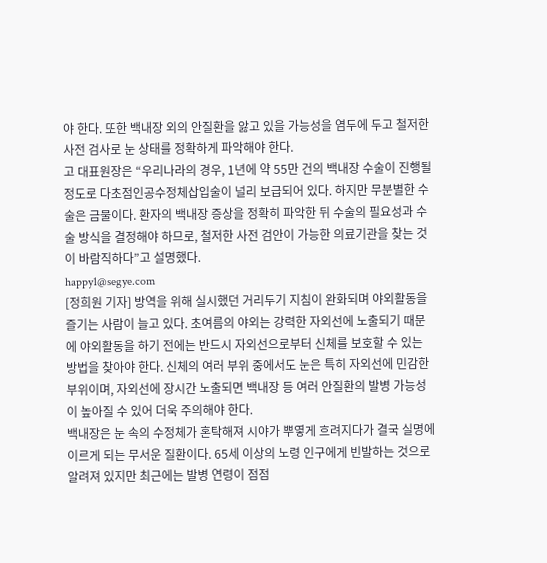야 한다. 또한 백내장 외의 안질환을 앓고 있을 가능성을 염두에 두고 철저한 사전 검사로 눈 상태를 정확하게 파악해야 한다.
고 대표원장은 “우리나라의 경우, 1년에 약 55만 건의 백내장 수술이 진행될 정도로 다초점인공수정체삽입술이 널리 보급되어 있다. 하지만 무분별한 수술은 금물이다. 환자의 백내장 증상을 정확히 파악한 뒤 수술의 필요성과 수술 방식을 결정해야 하므로, 철저한 사전 검안이 가능한 의료기관을 찾는 것이 바람직하다”고 설명했다.
happy1@segye.com
[정희원 기자] 방역을 위해 실시했던 거리두기 지침이 완화되며 야외활동을 즐기는 사람이 늘고 있다. 초여름의 야외는 강력한 자외선에 노출되기 때문에 야외활동을 하기 전에는 반드시 자외선으로부터 신체를 보호할 수 있는 방법을 찾아야 한다. 신체의 여러 부위 중에서도 눈은 특히 자외선에 민감한 부위이며, 자외선에 장시간 노출되면 백내장 등 여러 안질환의 발병 가능성이 높아질 수 있어 더욱 주의해야 한다.
백내장은 눈 속의 수정체가 혼탁해져 시야가 뿌옇게 흐려지다가 결국 실명에 이르게 되는 무서운 질환이다. 65세 이상의 노령 인구에게 빈발하는 것으로 알려져 있지만 최근에는 발병 연령이 점점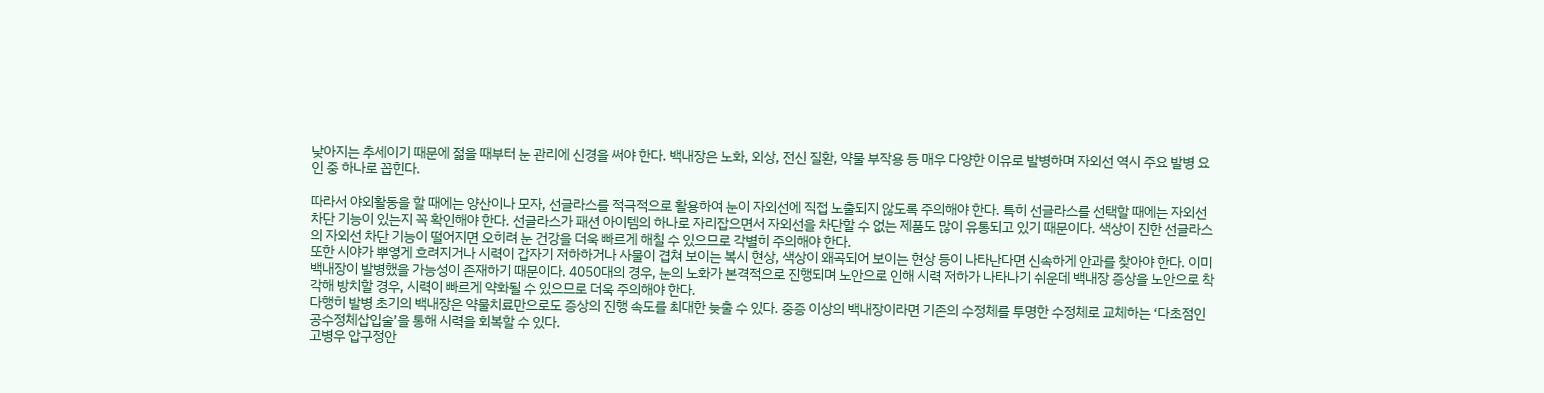낮아지는 추세이기 때문에 젊을 때부터 눈 관리에 신경을 써야 한다. 백내장은 노화, 외상, 전신 질환, 약물 부작용 등 매우 다양한 이유로 발병하며 자외선 역시 주요 발병 요인 중 하나로 꼽힌다.

따라서 야외활동을 할 때에는 양산이나 모자, 선글라스를 적극적으로 활용하여 눈이 자외선에 직접 노출되지 않도록 주의해야 한다. 특히 선글라스를 선택할 때에는 자외선 차단 기능이 있는지 꼭 확인해야 한다. 선글라스가 패션 아이템의 하나로 자리잡으면서 자외선을 차단할 수 없는 제품도 많이 유통되고 있기 때문이다. 색상이 진한 선글라스의 자외선 차단 기능이 떨어지면 오히려 눈 건강을 더욱 빠르게 해칠 수 있으므로 각별히 주의해야 한다.
또한 시야가 뿌옇게 흐려지거나 시력이 갑자기 저하하거나 사물이 겹쳐 보이는 복시 현상, 색상이 왜곡되어 보이는 현상 등이 나타난다면 신속하게 안과를 찾아야 한다. 이미 백내장이 발병했을 가능성이 존재하기 때문이다. 4050대의 경우, 눈의 노화가 본격적으로 진행되며 노안으로 인해 시력 저하가 나타나기 쉬운데 백내장 증상을 노안으로 착각해 방치할 경우, 시력이 빠르게 약화될 수 있으므로 더욱 주의해야 한다.
다행히 발병 초기의 백내장은 약물치료만으로도 증상의 진행 속도를 최대한 늦출 수 있다. 중증 이상의 백내장이라면 기존의 수정체를 투명한 수정체로 교체하는 ‘다초점인공수정체삽입술’을 통해 시력을 회복할 수 있다.
고병우 압구정안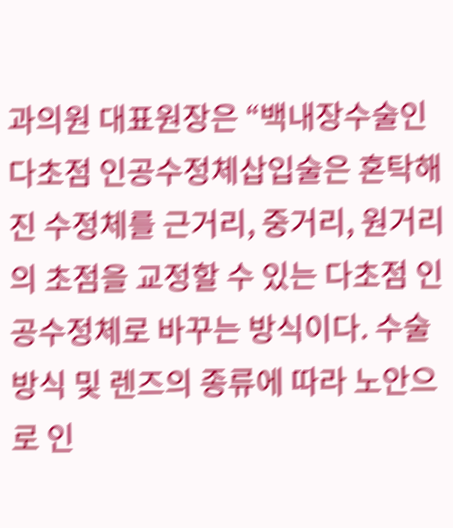과의원 대표원장은 “백내장수술인 다초점 인공수정체삽입술은 혼탁해진 수정체를 근거리, 중거리, 원거리의 초점을 교정할 수 있는 다초점 인공수정체로 바꾸는 방식이다. 수술 방식 및 렌즈의 종류에 따라 노안으로 인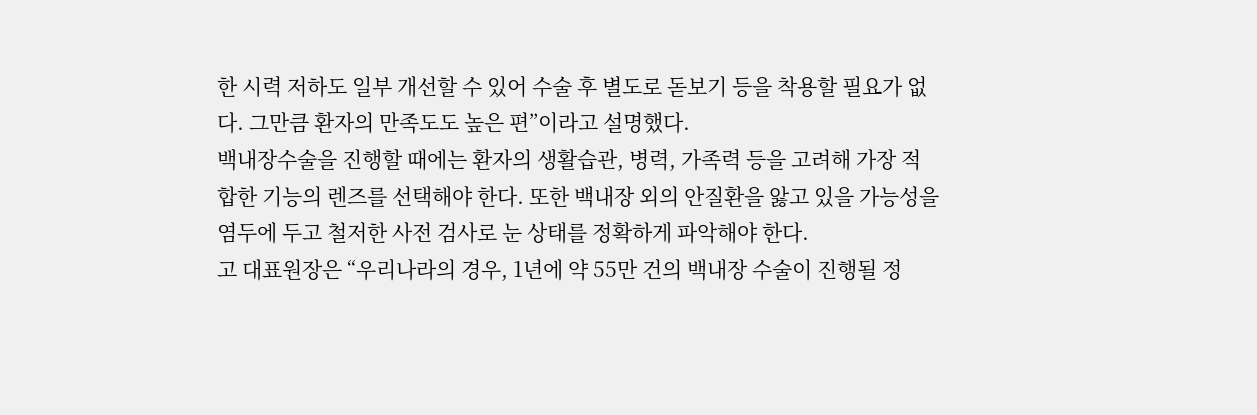한 시력 저하도 일부 개선할 수 있어 수술 후 별도로 돋보기 등을 착용할 필요가 없다. 그만큼 환자의 만족도도 높은 편”이라고 설명했다.
백내장수술을 진행할 때에는 환자의 생활습관, 병력, 가족력 등을 고려해 가장 적합한 기능의 렌즈를 선택해야 한다. 또한 백내장 외의 안질환을 앓고 있을 가능성을 염두에 두고 철저한 사전 검사로 눈 상태를 정확하게 파악해야 한다.
고 대표원장은 “우리나라의 경우, 1년에 약 55만 건의 백내장 수술이 진행될 정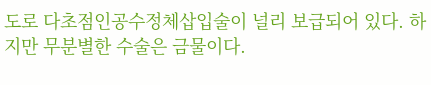도로 다초점인공수정체삽입술이 널리 보급되어 있다. 하지만 무분별한 수술은 금물이다.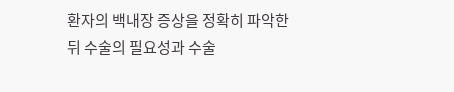환자의 백내장 증상을 정확히 파악한 뒤 수술의 필요성과 수술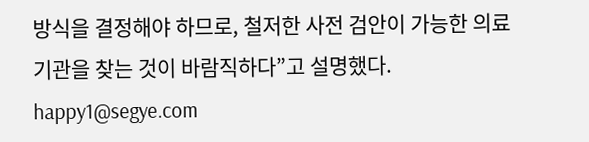방식을 결정해야 하므로, 철저한 사전 검안이 가능한 의료기관을 찾는 것이 바람직하다”고 설명했다.
happy1@segye.com